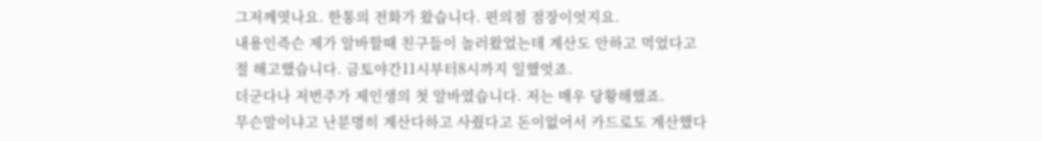그저께엿나요. 한통의 전화가 왔습니다. 편의점 점장이엇지요.
내용인즉슨 제가 알바할때 친구들이 놀러왔었는데 계산도 안하고 먹었다고
절 해고했습니다. 금토야간11시부터8시까지 일했엇죠.
더군다나 저번주가 제인생의 첫 알바였습니다. 저는 매우 당황해했죠.
무슨말이냐고 난분명히 계산다하고 사줬다고 돈이없어서 카드로도 계산했다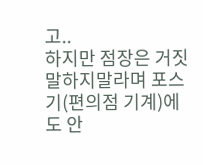고..
하지만 점장은 거짓말하지말라며 포스기(편의점 기계)에도 안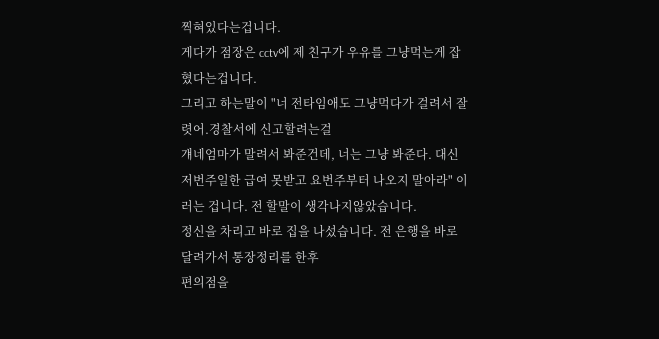찍혀있다는겁니다.
게다가 점장은 cctv에 제 친구가 우유를 그냥먹는게 잡혔다는겁니다.
그리고 하는말이 "너 전타임애도 그냥먹다가 걸려서 잘렷어.경찰서에 신고할려는걸
걔네엄마가 말려서 봐준건데, 너는 그냥 봐준다. 대신 저번주일한 급여 못받고 요번주부터 나오지 말아라" 이러는 겁니다. 전 할말이 생각나지않았습니다.
정신을 차리고 바로 집을 나섰습니다. 전 은행을 바로 달려가서 통장정리를 한후
편의점을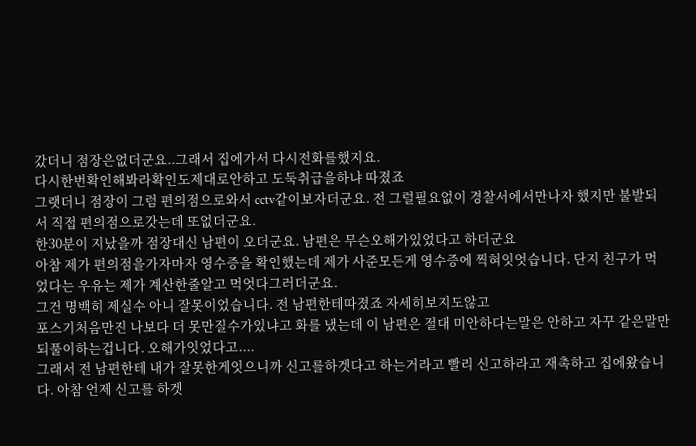갔더니 점장은없더군요..그래서 집에가서 다시전화를했지요.
다시한번확인해봐라확인도제대로안하고 도둑취급을하냐 따졌죠
그랫더니 점장이 그럼 편의점으로와서 cctv같이보자더군요. 전 그럴필요없이 경찰서에서만나자 했지만 불발되서 직접 편의점으로갓는데 또없더군요.
한30분이 지났을까 점장대신 남편이 오더군요. 남편은 무슨오해가있었다고 하더군요
아참 제가 편의점을가자마자 영수증을 확인했는데 제가 사준모든게 영수증에 찍혀잇엇습니다. 단지 친구가 먹었다는 우유는 제가 계산한줄알고 먹엇다그러더군요.
그건 명백히 제실수 아니 잘못이었습니다. 전 남편한테따졌죠 자세히보지도않고
포스기처음만진 나보다 더 못만질수가있냐고 화를 냈는데 이 남편은 절대 미안하다는말은 안하고 자꾸 같은말만 되풀이하는겁니다. 오해가잇었다고....
그래서 전 남편한테 내가 잘못한게잇으니까 신고를하겟다고 하는거라고 빨리 신고하라고 재촉하고 집에왔습니다. 아참 언제 신고를 하겟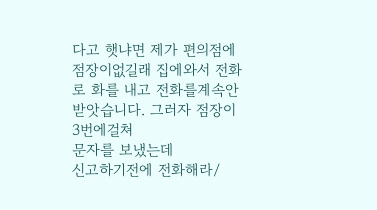다고 햇냐면 제가 편의점에점장이없길래 집에와서 전화로 화를 내고 전화를계속안받앗습니다. 그러자 점장이 3번에걸쳐
문자를 보냈는데
신고하기전에 전화해라/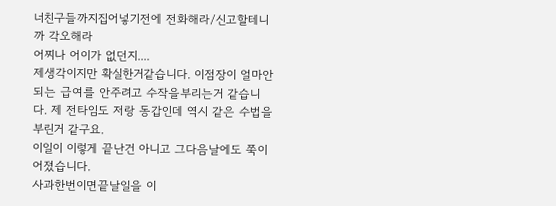너친구들까지집어넣기전에 전화해라/신고할테니까 각오해라
어찌나 어이가 없던지....
제생각이지만 확실한거같습니다. 이점장이 얼마안되는 급여를 안주려고 수작을부리는거 같습니다. 제 전타임도 저랑 동갑인데 역시 같은 수법을 부린거 같구요.
이일이 이렇게 끝난건 아니고 그다음날에도 쭉이어졌습니다.
사과한번이면끝날일을 이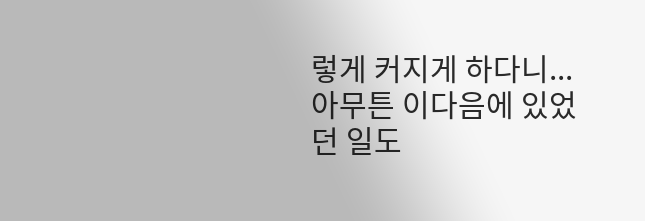렇게 커지게 하다니...
아무튼 이다음에 있었던 일도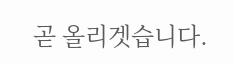곧 올리겟습니다.